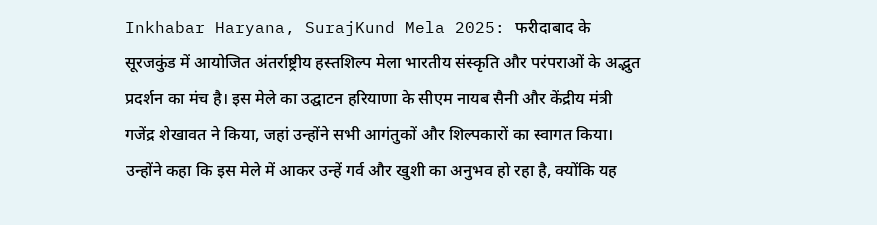Inkhabar Haryana, SurajKund Mela 2025: फरीदाबाद के सूरजकुंड में आयोजित अंतर्राष्ट्रीय हस्तशिल्प मेला भारतीय संस्कृति और परंपराओं के अद्भुत प्रदर्शन का मंच है। इस मेले का उद्घाटन हरियाणा के सीएम नायब सैनी और केंद्रीय मंत्री गजेंद्र शेखावत ने किया, जहां उन्होंने सभी आगंतुकों और शिल्पकारों का स्वागत किया। उन्होंने कहा कि इस मेले में आकर उन्हें गर्व और खुशी का अनुभव हो रहा है, क्योंकि यह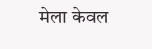मेला केवल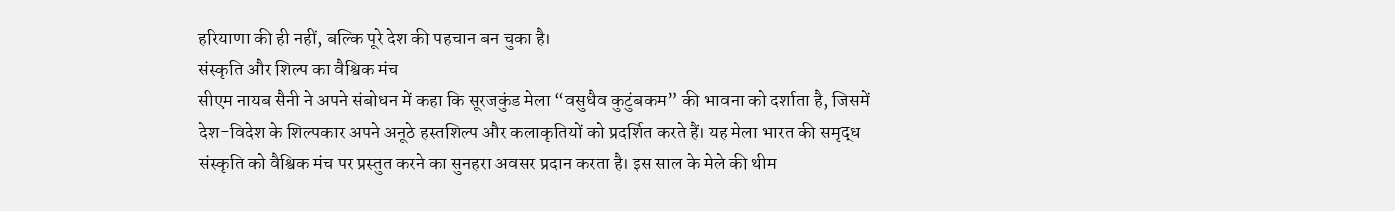हरियाणा की ही नहीं, बल्कि पूरे देश की पहचान बन चुका है।
संस्कृति और शिल्प का वैश्विक मंच
सीएम नायब सैनी ने अपने संबोधन में कहा कि सूरजकुंड मेला “वसुधैव कुटुंबकम” की भावना को दर्शाता है, जिसमें देश-विदेश के शिल्पकार अपने अनूठे हस्तशिल्प और कलाकृतियों को प्रदर्शित करते हैं। यह मेला भारत की समृद्ध संस्कृति को वैश्विक मंच पर प्रस्तुत करने का सुनहरा अवसर प्रदान करता है। इस साल के मेले की थीम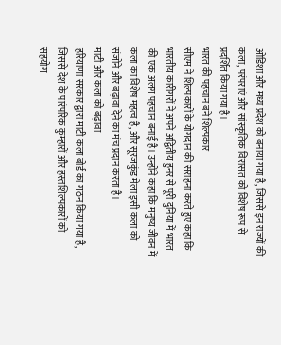ओडिशा और मध्य प्रदेश को बनाया गया है, जिससे इन राज्यों की कला, परंपराएं और सांस्कृतिक विरासत को विशेष रूप से प्रदर्शित किया गया है।
भारत की पहचान बने शिल्पकार
सीएम ने शिल्पकारों के योगदान की सराहना करते हुए कहा कि भारतीय कारीगरों ने अपने अद्वितीय हुनर से पूरी दुनिया में भारत की एक अलग पहचान बनाई है। उन्होंने कहा कि मनुष्य जीवन में कला का विशेष महत्व है, और सूरजकुंड मेला इसी कला को संजोने और बढ़ावा देने का मंच प्रदान करता है।
माटी और कला को बढ़ावा
हरियाणा सरकार द्वारा माटी कला बोर्ड का गठन किया गया है, जिससे देश के पारंपरिक कुम्हारों और हस्तशिल्पकारों को सहयोग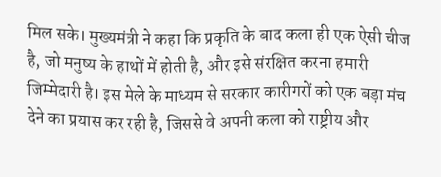मिल सके। मुख्यमंत्री ने कहा कि प्रकृति के बाद कला ही एक ऐसी चीज है, जो मनुष्य के हाथों में होती है, और इसे संरक्षित करना हमारी जिम्मेदारी है। इस मेले के माध्यम से सरकार कारीगरों को एक बड़ा मंच देने का प्रयास कर रही है, जिससे वे अपनी कला को राष्ट्रीय और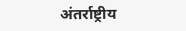अंतर्राष्ट्रीय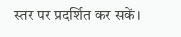स्तर पर प्रदर्शित कर सकें।